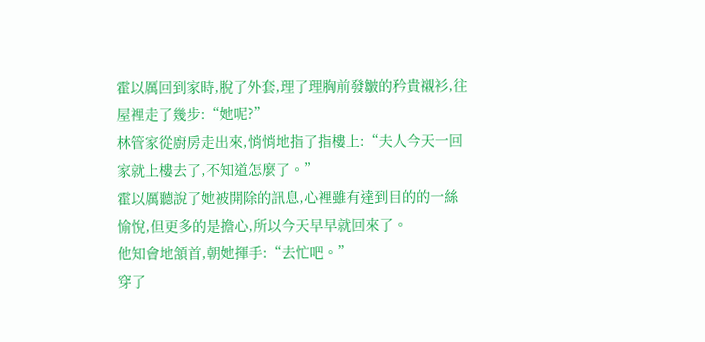霍以厲回到家時,脫了外套,理了理胸前發皺的矜貴襯衫,往屋裡走了幾步:“她呢?”
林管家從廚房走出來,悄悄地指了指樓上:“夫人今天一回家就上樓去了,不知道怎麼了。”
霍以厲聽說了她被開除的訊息,心裡雖有達到目的的一絲愉悅,但更多的是擔心,所以今天早早就回來了。
他知會地頷首,朝她揮手:“去忙吧。”
穿了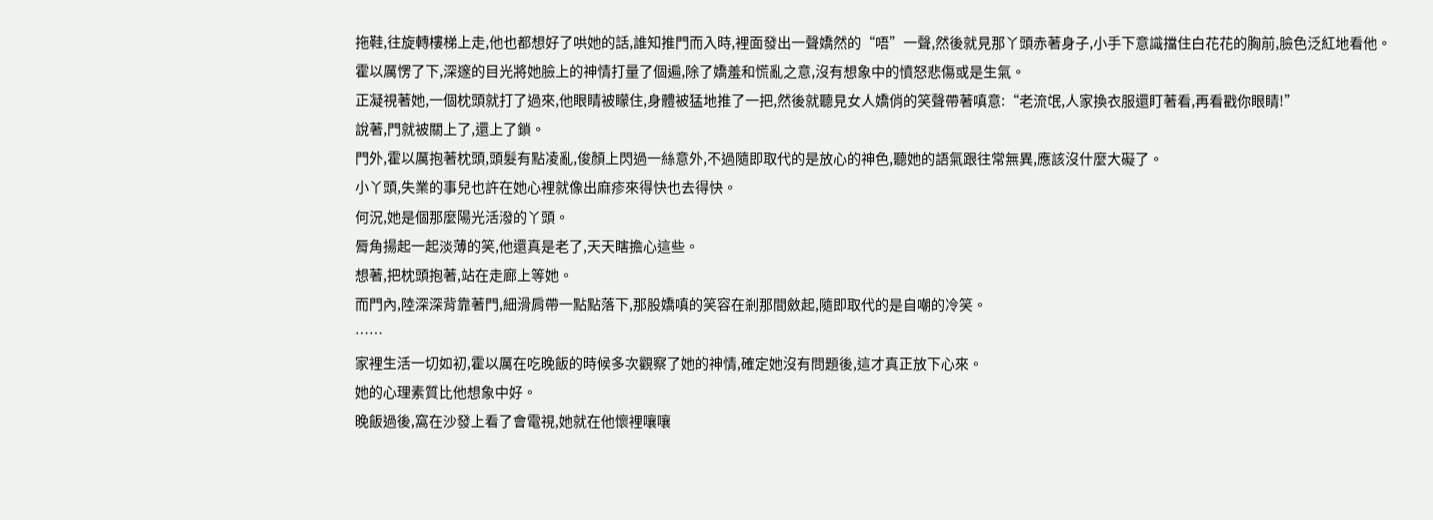拖鞋,往旋轉樓梯上走,他也都想好了哄她的話,誰知推門而入時,裡面發出一聲嬌然的“唔”一聲,然後就見那丫頭赤著身子,小手下意識擋住白花花的胸前,臉色泛紅地看他。
霍以厲愣了下,深邃的目光將她臉上的神情打量了個遍,除了嬌羞和慌亂之意,沒有想象中的憤怒悲傷或是生氣。
正凝視著她,一個枕頭就打了過來,他眼睛被矇住,身體被猛地推了一把,然後就聽見女人嬌俏的笑聲帶著嗔意:“老流氓,人家換衣服還盯著看,再看戳你眼睛!”
說著,門就被關上了,還上了鎖。
門外,霍以厲抱著枕頭,頭髮有點凌亂,俊顏上閃過一絲意外,不過隨即取代的是放心的神色,聽她的語氣跟往常無異,應該沒什麼大礙了。
小丫頭,失業的事兒也許在她心裡就像出麻疹來得快也去得快。
何況,她是個那麼陽光活潑的丫頭。
脣角揚起一起淡薄的笑,他還真是老了,天天瞎擔心這些。
想著,把枕頭抱著,站在走廊上等她。
而門內,陸深深背靠著門,細滑肩帶一點點落下,那股嬌嗔的笑容在剎那間斂起,隨即取代的是自嘲的冷笑。
……
家裡生活一切如初,霍以厲在吃晚飯的時候多次觀察了她的神情,確定她沒有問題後,這才真正放下心來。
她的心理素質比他想象中好。
晚飯過後,窩在沙發上看了會電視,她就在他懷裡嚷嚷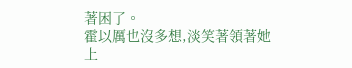著困了。
霍以厲也沒多想,淡笑著領著她上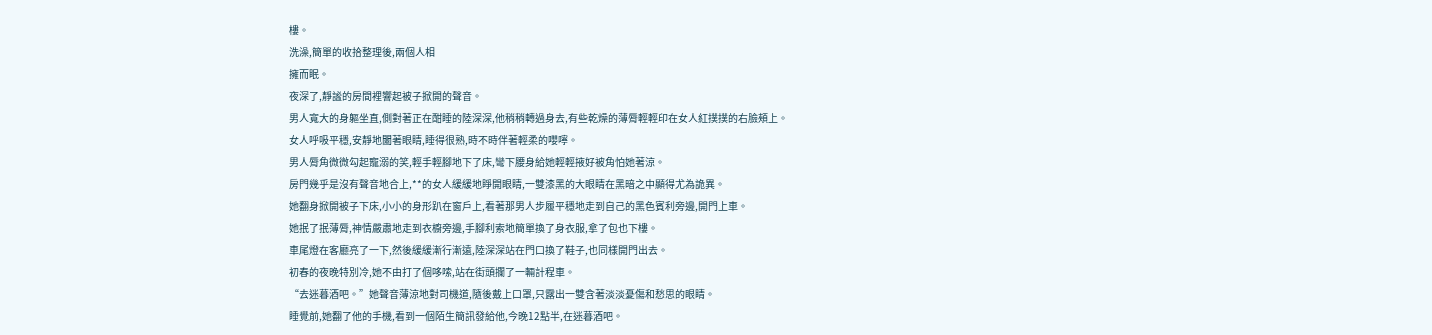樓。
洗澡,簡單的收拾整理後,兩個人相
擁而眠。
夜深了,靜謐的房間裡響起被子掀開的聲音。
男人寬大的身軀坐直,側對著正在酣睡的陸深深,他稍稍轉過身去,有些乾燥的薄脣輕輕印在女人紅撲撲的右臉頰上。
女人呼吸平穩,安靜地闔著眼睛,睡得很熟,時不時伴著輕柔的嚶嚀。
男人脣角微微勾起寵溺的笑,輕手輕腳地下了床,彎下腰身給她輕輕掖好被角怕她著涼。
房門幾乎是沒有聲音地合上,**的女人緩緩地睜開眼睛,一雙漆黑的大眼睛在黑暗之中顯得尤為詭異。
她翻身掀開被子下床,小小的身形趴在窗戶上,看著那男人步履平穩地走到自己的黑色賓利旁邊,開門上車。
她抿了抿薄脣,神情嚴肅地走到衣櫥旁邊,手腳利索地簡單換了身衣服,拿了包也下樓。
車尾燈在客廳亮了一下,然後緩緩漸行漸遠,陸深深站在門口換了鞋子,也同樣開門出去。
初春的夜晚特別冷,她不由打了個哆嗦,站在街頭攔了一輛計程車。
“去迷暮酒吧。”她聲音薄涼地對司機道,隨後戴上口罩,只露出一雙含著淡淡憂傷和愁思的眼睛。
睡覺前,她翻了他的手機,看到一個陌生簡訊發給他,今晚12點半,在迷暮酒吧。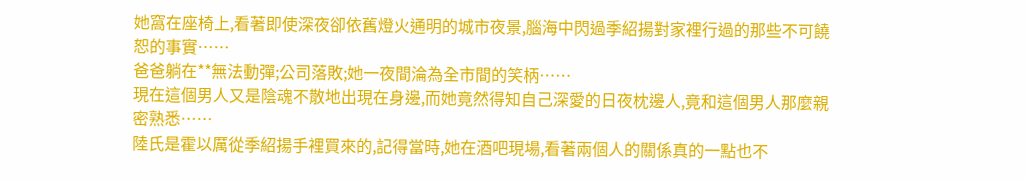她窩在座椅上,看著即使深夜卻依舊燈火通明的城市夜景,腦海中閃過季紹揚對家裡行過的那些不可饒恕的事實……
爸爸躺在**無法動彈;公司落敗;她一夜間淪為全市間的笑柄……
現在這個男人又是陰魂不散地出現在身邊,而她竟然得知自己深愛的日夜枕邊人,竟和這個男人那麼親密熟悉……
陸氏是霍以厲從季紹揚手裡買來的,記得當時,她在酒吧現場,看著兩個人的關係真的一點也不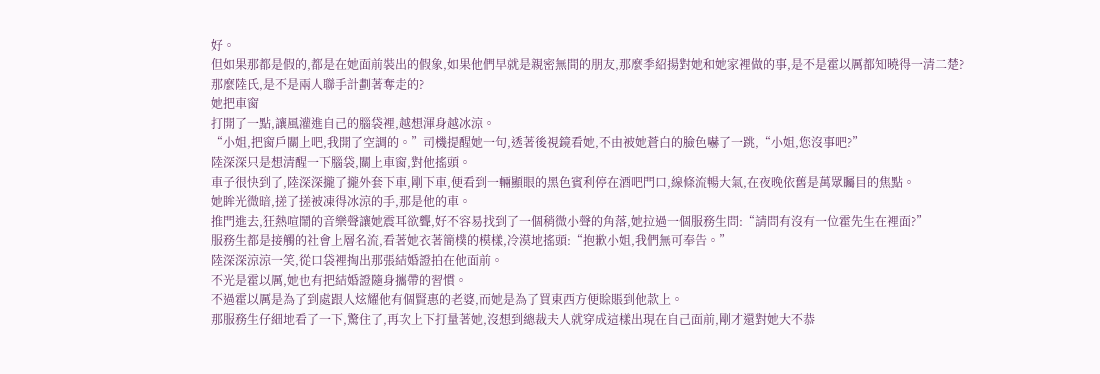好。
但如果那都是假的,都是在她面前裝出的假象,如果他們早就是親密無間的朋友,那麼季紹揚對她和她家裡做的事,是不是霍以厲都知曉得一清二楚?
那麼陸氏,是不是兩人聯手計劃著奪走的?
她把車窗
打開了一點,讓風灌進自己的腦袋裡,越想渾身越冰涼。
“小姐,把窗戶關上吧,我開了空調的。”司機提醒她一句,透著後視鏡看她,不由被她蒼白的臉色嚇了一跳,“小姐,您沒事吧?”
陸深深只是想清醒一下腦袋,關上車窗,對他搖頭。
車子很快到了,陸深深攏了攏外套下車,剛下車,便看到一輛顯眼的黑色賓利停在酒吧門口,線條流暢大氣,在夜晚依舊是萬眾矚目的焦點。
她眸光微暗,搓了搓被凍得冰涼的手,那是他的車。
推門進去,狂熱喧鬧的音樂聲讓她震耳欲聾,好不容易找到了一個稍微小聲的角落,她拉過一個服務生問:“請問有沒有一位霍先生在裡面?”
服務生都是接觸的社會上層名流,看著她衣著簡樸的模樣,冷漠地搖頭:“抱歉小姐,我們無可奉告。”
陸深深涼涼一笑,從口袋裡掏出那張結婚證拍在他面前。
不光是霍以厲,她也有把結婚證隨身攜帶的習慣。
不過霍以厲是為了到處跟人炫耀他有個賢惠的老婆,而她是為了買東西方便賒賬到他款上。
那服務生仔細地看了一下,驚住了,再次上下打量著她,沒想到總裁夫人就穿成這樣出現在自己面前,剛才還對她大不恭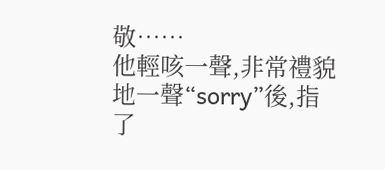敬……
他輕咳一聲,非常禮貌地一聲“sorry”後,指了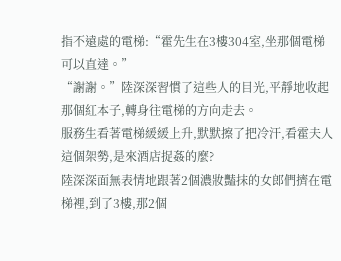指不遠處的電梯:“霍先生在3樓304室,坐那個電梯可以直達。”
“謝謝。”陸深深習慣了這些人的目光,平靜地收起那個紅本子,轉身往電梯的方向走去。
服務生看著電梯緩緩上升,默默擦了把冷汗,看霍夫人這個架勢,是來酒店捉姦的麼?
陸深深面無表情地跟著2個濃妝豔抹的女郎們擠在電梯裡,到了3樓,那2個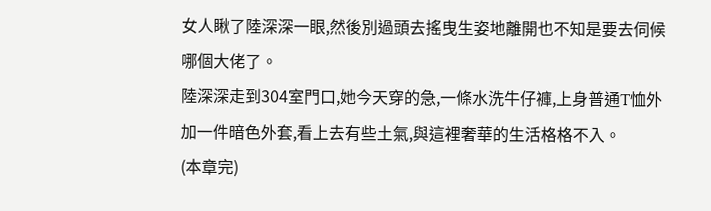女人瞅了陸深深一眼,然後別過頭去搖曳生姿地離開也不知是要去伺候哪個大佬了。
陸深深走到304室門口,她今天穿的急,一條水洗牛仔褲,上身普通T恤外加一件暗色外套,看上去有些土氣,與這裡奢華的生活格格不入。
(本章完)